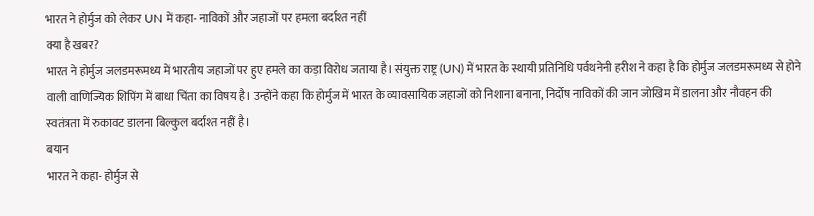भारत ने होर्मुज को लेकर UN में कहा- नाविकों और जहाजों पर हमला बर्दाश्त नहीं
क्या है खबर?
भारत ने होर्मुज जलडमरूमध्य में भारतीय जहाजों पर हुए हमले का कड़ा विरोध जताया है। संयुक्त राष्ट्र (UN) में भारत के स्थायी प्रतिनिधि पर्वथनेनी हरीश ने कहा है कि होर्मुज जलडमरूमध्य से होने वाली वाणिज्यिक शिपिंग में बाधा चिंता का विषय है। उन्होंने कहा कि होर्मुज में भारत के व्यावसायिक जहाजों को निशाना बनाना, निर्दोष नाविकों की जान जोखिम में डालना और नौवहन की स्वतंत्रता में रुकावट डालना बिल्कुल बर्दाश्त नहीं है।
बयान
भारत ने कहा- होर्मुज से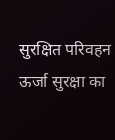सुरक्षित परिवहन ऊर्जा सुरक्षा का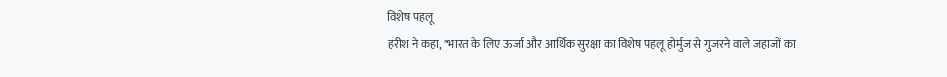विशेष पहलू
हरीश ने कहा, "भारत के लिए ऊर्जा और आर्थिक सुरक्षा का विशेष पहलू होर्मुज से गुजरने वाले जहाजों का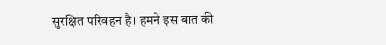सुरक्षित परिवहन है। हमने इस बात की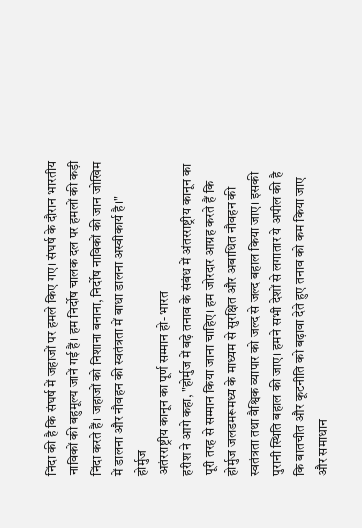निंदा की है कि संघर्ष में जहाजों पर हमले किए गए। संघर्ष के दौरान भारतीय नाविकों की बहुमूल्य जानें गई हैं। हम निर्दोष चालक दल पर हमलों की कड़ी निंदा करते हैं। जहाजों को निशाना बनाना, निर्दोष नाविकों की जान जोखिम में डालना और नौवहन की स्वतंत्रता में बाधा डालना अस्वीकार्य है।"
होर्मुज
अतंरराष्ट्रीय कानून का पूर्ण सम्मान हो- भारत
हरीश ने आगे कहा, "होर्मुज में बढ़े तनाव के संबंध में अंतरराष्ट्रीय कानून का पूरी तरह से सम्मान किया जाना चाहिए। हम जोरदार आग्रह करते हैं कि होर्मुज जलडमरूमध्य के माध्यम से सुरक्षित और अबाधित नौवहन की स्वतंत्रता तथा वैश्विक व्यापार को जल्द से जल्द बहाल किया जाए। इसकी पुरानी स्थिति बहाल की जाए। हमने सभी देशों से लगातार ये अपील की है कि बातचीत और कूटनीति को बढ़ावा देते हुए तनाव को कम किया जाए और समाधान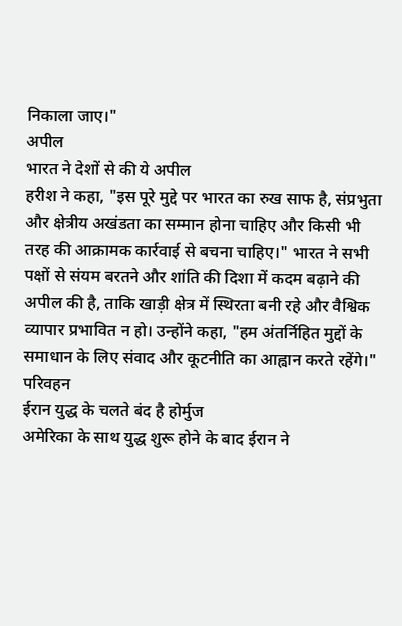निकाला जाए।"
अपील
भारत ने देशों से की ये अपील
हरीश ने कहा, "इस पूरे मुद्दे पर भारत का रुख साफ है, संप्रभुता और क्षेत्रीय अखंडता का सम्मान होना चाहिए और किसी भी तरह की आक्रामक कार्रवाई से बचना चाहिए।" भारत ने सभी पक्षों से संयम बरतने और शांति की दिशा में कदम बढ़ाने की अपील की है, ताकि खाड़ी क्षेत्र में स्थिरता बनी रहे और वैश्विक व्यापार प्रभावित न हो। उन्होंने कहा, "हम अंतर्निहित मुद्दों के समाधान के लिए संवाद और कूटनीति का आह्वान करते रहेंगे।"
परिवहन
ईरान युद्ध के चलते बंद है होर्मुज
अमेरिका के साथ युद्ध शुरू होने के बाद ईरान ने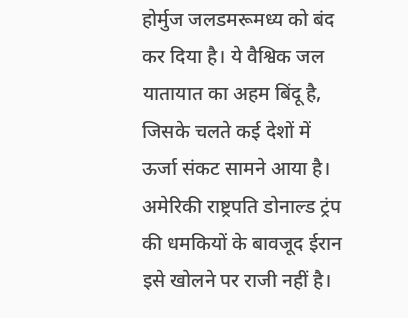होर्मुज जलडमरूमध्य को बंद कर दिया है। ये वैश्विक जल यातायात का अहम बिंदू है, जिसके चलते कई देशों में ऊर्जा संकट सामने आया है। अमेरिकी राष्ट्रपति डोनाल्ड ट्रंप की धमकियों के बावजूद ईरान इसे खोलने पर राजी नहीं है।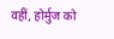वहीं, होर्मुज को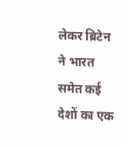लेकर ब्रिटेन ने भारत समेत कई देशों का एक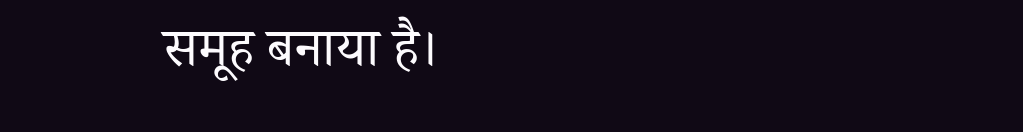समूह बनाया है।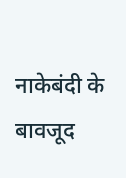नाकेबंदी के बावजूद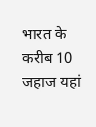भारत के करीब 10 जहाज यहां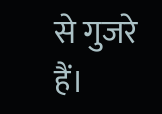से गुजरे हैं।